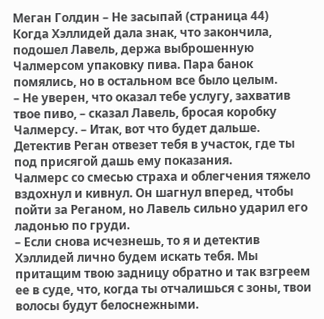Меган Голдин – Не засыпай (страница 44)
Когда Хэллидей дала знак, что закончила, подошел Лавель, держа выброшенную Чалмерсом упаковку пива. Пара банок помялись, но в остальном все было целым.
– Не уверен, что оказал тебе услугу, захватив твое пиво, – сказал Лавель, бросая коробку Чалмерсу. – Итак, вот что будет дальше. Детектив Реган отвезет тебя в участок, где ты под присягой дашь ему показания.
Чалмерс со смесью страха и облегчения тяжело вздохнул и кивнул. Он шагнул вперед, чтобы пойти за Реганом, но Лавель сильно ударил его ладонью по груди.
– Если снова исчезнешь, то я и детектив Хэллидей лично будем искать тебя. Мы притащим твою задницу обратно и так взгреем ее в суде, что, когда ты отчалишься с зоны, твои волосы будут белоснежными.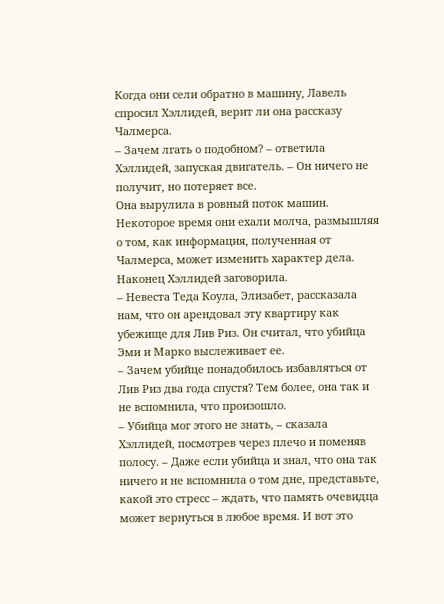Когда они сели обратно в машину, Лавель спросил Хэллидей, верит ли она рассказу Чалмерса.
– Зачем лгать о подобном? – ответила Хэллидей, запуская двигатель. – Он ничего не получит, но потеряет все.
Она вырулила в ровный поток машин. Некоторое время они ехали молча, размышляя о том, как информация, полученная от Чалмерса, может изменить характер дела.
Наконец Хэллидей заговорила.
– Невеста Теда Коула, Элизабет, рассказала нам, что он арендовал эту квартиру как убежище для Лив Риз. Он считал, что убийца Эми и Марко выслеживает ее.
– Зачем убийце понадобилось избавляться от Лив Риз два года спустя? Тем более, она так и не вспомнила, что произошло.
– Убийца мог этого не знать, – сказала Хэллидей, посмотрев через плечо и поменяв полосу. – Даже если убийца и знал, что она так ничего и не вспомнила о том дне, представьте, какой это стресс – ждать, что память очевидца может вернуться в любое время. И вот это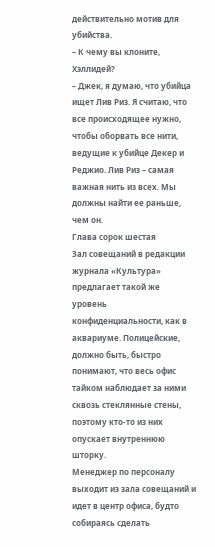действительно мотив для убийства.
– К чему вы клоните, Хэллидей?
– Джек, я думаю, что убийца ищет Лив Риз. Я считаю, что все происходящее нужно, чтобы оборвать все нити, ведущие к убийце Декер и Реджио. Лив Риз – самая важная нить из всех. Мы должны найти ее раньше, чем он.
Глава сорок шестая
Зал совещаний в редакции журнала «Культура» предлагает такой же уровень конфиденциальности, как в аквариуме. Полицейские, должно быть, быстро понимают, что весь офис тайком наблюдает за ними сквозь стеклянные стены, поэтому кто-то из них опускает внутреннюю шторку.
Менеджер по персоналу выходит из зала совещаний и идет в центр офиса, будто собираясь сделать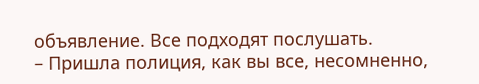объявление. Все подходят послушать.
– Пришла полиция, как вы все, несомненно,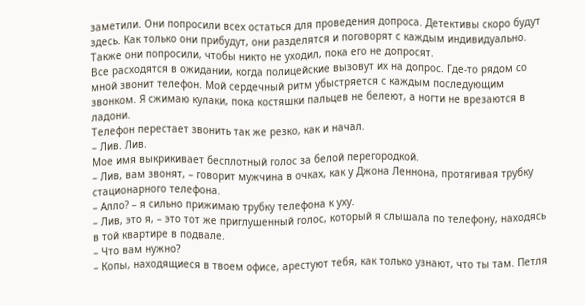заметили. Они попросили всех остаться для проведения допроса. Детективы скоро будут здесь. Как только они прибудут, они разделятся и поговорят с каждым индивидуально. Также они попросили, чтобы никто не уходил, пока его не допросят.
Все расходятся в ожидании, когда полицейские вызовут их на допрос. Где-то рядом со мной звонит телефон. Мой сердечный ритм убыстряется с каждым последующим звонком. Я сжимаю кулаки, пока костяшки пальцев не белеют, а ногти не врезаются в ладони.
Телефон перестает звонить так же резко, как и начал.
– Лив. Лив.
Мое имя выкрикивает бесплотный голос за белой перегородкой.
– Лив, вам звонят, – говорит мужчина в очках, как у Джона Леннона, протягивая трубку стационарного телефона.
– Алло? – я сильно прижимаю трубку телефона к уху.
– Лив, это я, – это тот же приглушенный голос, который я слышала по телефону, находясь в той квартире в подвале.
– Что вам нужно?
– Копы, находящиеся в твоем офисе, арестуют тебя, как только узнают, что ты там. Петля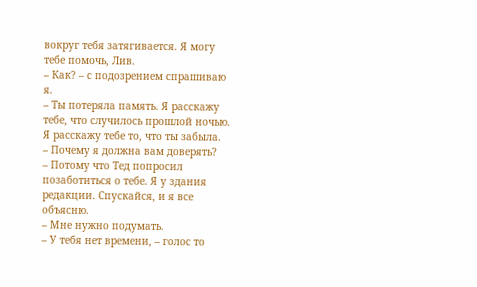вокруг тебя затягивается. Я могу тебе помочь, Лив.
– Как? – с подозрением спрашиваю я.
– Ты потеряла память. Я расскажу тебе, что случилось прошлой ночью. Я расскажу тебе то, что ты забыла.
– Почему я должна вам доверять?
– Потому что Тед попросил позаботиться о тебе. Я у здания редакции. Спускайся, и я все объясню.
– Мне нужно подумать.
– У тебя нет времени, – голос то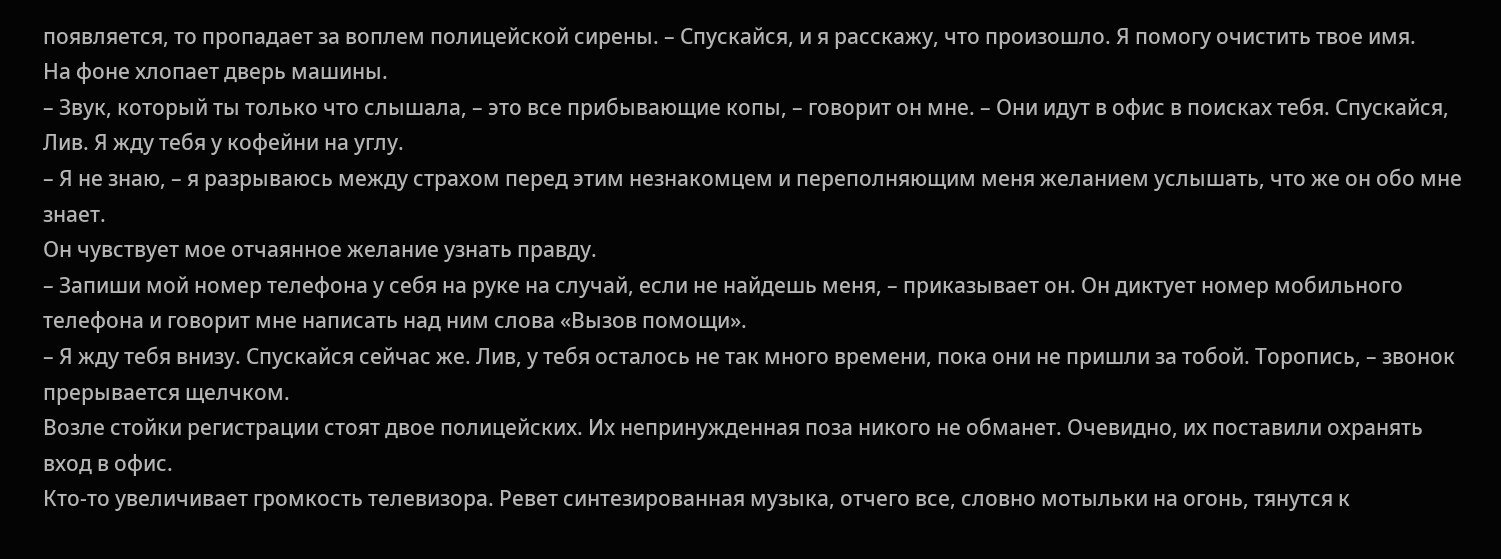появляется, то пропадает за воплем полицейской сирены. – Спускайся, и я расскажу, что произошло. Я помогу очистить твое имя.
На фоне хлопает дверь машины.
– Звук, который ты только что слышала, – это все прибывающие копы, – говорит он мне. – Они идут в офис в поисках тебя. Спускайся, Лив. Я жду тебя у кофейни на углу.
– Я не знаю, – я разрываюсь между страхом перед этим незнакомцем и переполняющим меня желанием услышать, что же он обо мне знает.
Он чувствует мое отчаянное желание узнать правду.
– Запиши мой номер телефона у себя на руке на случай, если не найдешь меня, – приказывает он. Он диктует номер мобильного телефона и говорит мне написать над ним слова «Вызов помощи».
– Я жду тебя внизу. Спускайся сейчас же. Лив, у тебя осталось не так много времени, пока они не пришли за тобой. Торопись, – звонок прерывается щелчком.
Возле стойки регистрации стоят двое полицейских. Их непринужденная поза никого не обманет. Очевидно, их поставили охранять вход в офис.
Кто-то увеличивает громкость телевизора. Ревет синтезированная музыка, отчего все, словно мотыльки на огонь, тянутся к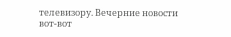телевизору. Вечерние новости вот-вот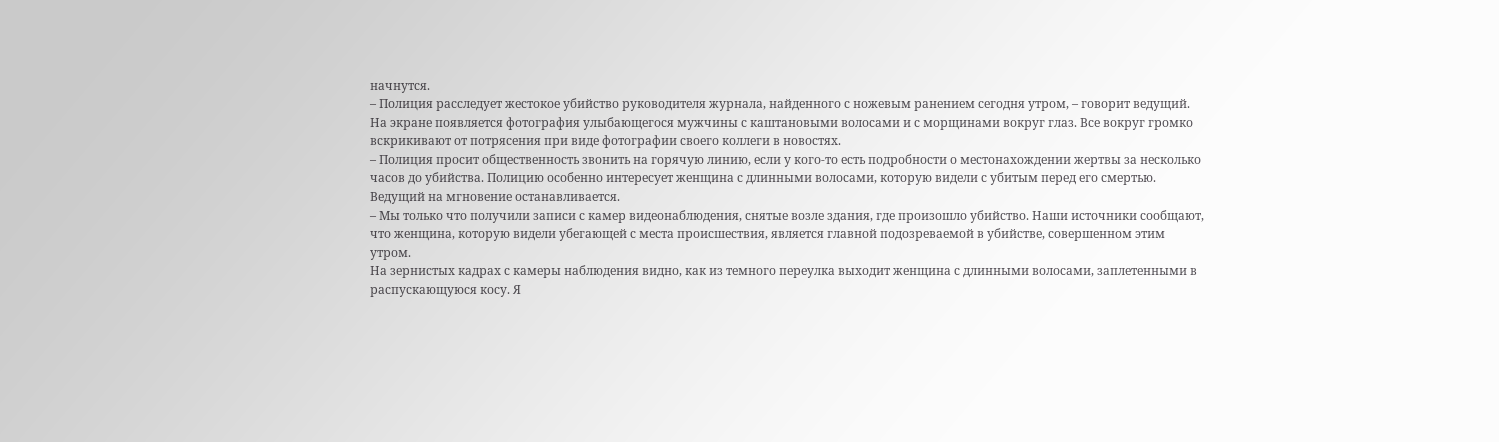начнутся.
– Полиция расследует жестокое убийство руководителя журнала, найденного с ножевым ранением сегодня утром, – говорит ведущий.
На экране появляется фотография улыбающегося мужчины с каштановыми волосами и с морщинами вокруг глаз. Все вокруг громко вскрикивают от потрясения при виде фотографии своего коллеги в новостях.
– Полиция просит общественность звонить на горячую линию, если у кого-то есть подробности о местонахождении жертвы за несколько часов до убийства. Полицию особенно интересует женщина с длинными волосами, которую видели с убитым перед его смертью.
Ведущий на мгновение останавливается.
– Мы только что получили записи с камер видеонаблюдения, снятые возле здания, где произошло убийство. Наши источники сообщают, что женщина, которую видели убегающей с места происшествия, является главной подозреваемой в убийстве, совершенном этим утром.
На зернистых кадрах с камеры наблюдения видно, как из темного переулка выходит женщина с длинными волосами, заплетенными в распускающуюся косу. Я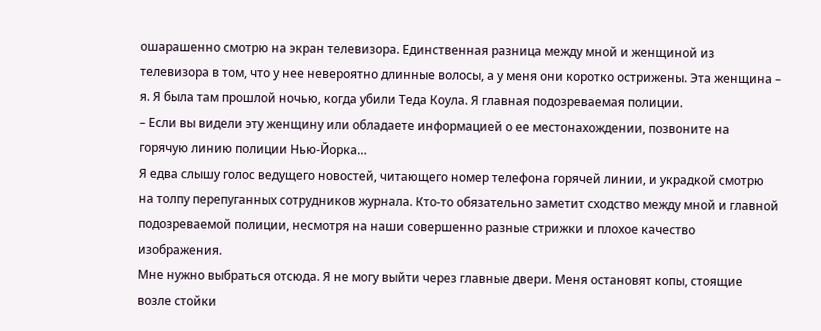ошарашенно смотрю на экран телевизора. Единственная разница между мной и женщиной из телевизора в том, что у нее невероятно длинные волосы, а у меня они коротко острижены. Эта женщина – я. Я была там прошлой ночью, когда убили Теда Коула. Я главная подозреваемая полиции.
– Если вы видели эту женщину или обладаете информацией о ее местонахождении, позвоните на горячую линию полиции Нью-Йорка…
Я едва слышу голос ведущего новостей, читающего номер телефона горячей линии, и украдкой смотрю на толпу перепуганных сотрудников журнала. Кто-то обязательно заметит сходство между мной и главной подозреваемой полиции, несмотря на наши совершенно разные стрижки и плохое качество изображения.
Мне нужно выбраться отсюда. Я не могу выйти через главные двери. Меня остановят копы, стоящие возле стойки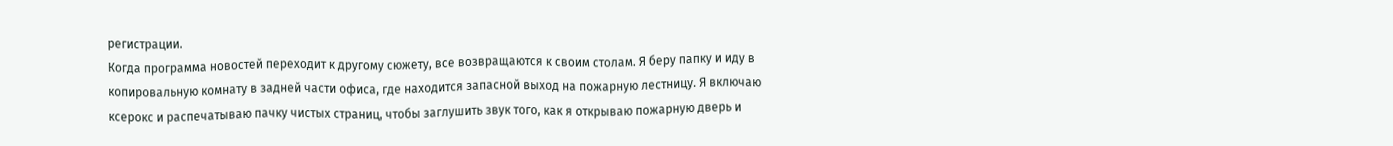регистрации.
Когда программа новостей переходит к другому сюжету, все возвращаются к своим столам. Я беру папку и иду в копировальную комнату в задней части офиса, где находится запасной выход на пожарную лестницу. Я включаю ксерокс и распечатываю пачку чистых страниц, чтобы заглушить звук того, как я открываю пожарную дверь и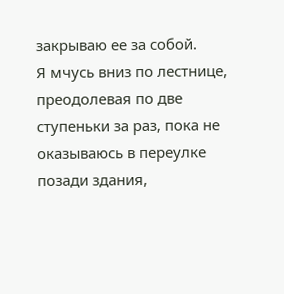закрываю ее за собой.
Я мчусь вниз по лестнице, преодолевая по две ступеньки за раз, пока не оказываюсь в переулке позади здания,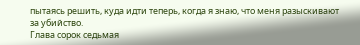пытаясь решить, куда идти теперь, когда я знаю, что меня разыскивают за убийство.
Глава сорок седьмая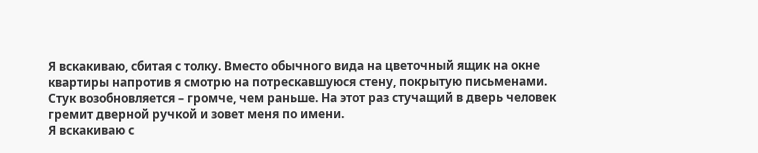Я вскакиваю, сбитая с толку. Вместо обычного вида на цветочный ящик на окне квартиры напротив я смотрю на потрескавшуюся стену, покрытую письменами.
Стук возобновляется – громче, чем раньше. На этот раз стучащий в дверь человек гремит дверной ручкой и зовет меня по имени.
Я вскакиваю с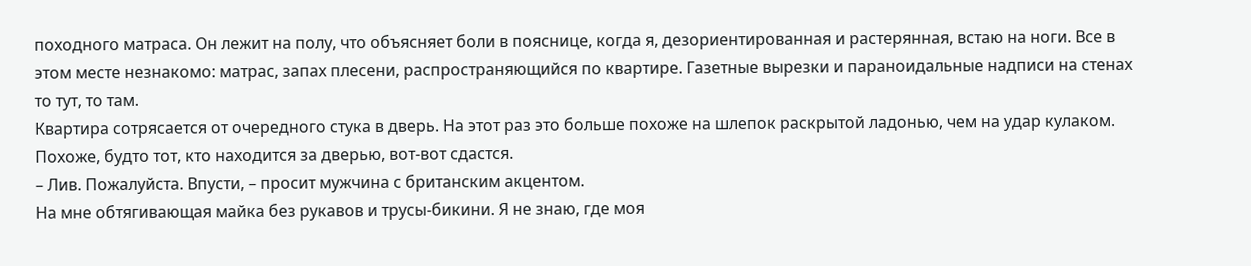походного матраса. Он лежит на полу, что объясняет боли в пояснице, когда я, дезориентированная и растерянная, встаю на ноги. Все в этом месте незнакомо: матрас, запах плесени, распространяющийся по квартире. Газетные вырезки и параноидальные надписи на стенах то тут, то там.
Квартира сотрясается от очередного стука в дверь. На этот раз это больше похоже на шлепок раскрытой ладонью, чем на удар кулаком. Похоже, будто тот, кто находится за дверью, вот-вот сдастся.
– Лив. Пожалуйста. Впусти, – просит мужчина с британским акцентом.
На мне обтягивающая майка без рукавов и трусы-бикини. Я не знаю, где моя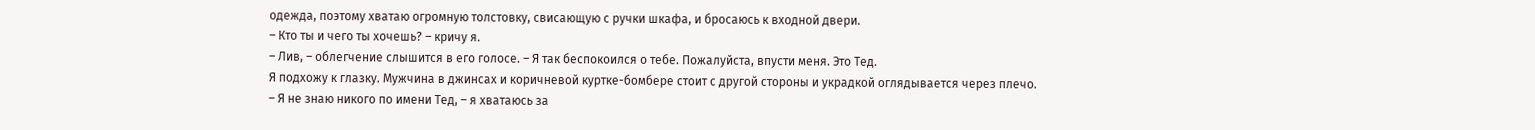одежда, поэтому хватаю огромную толстовку, свисающую с ручки шкафа, и бросаюсь к входной двери.
– Кто ты и чего ты хочешь? – кричу я.
– Лив, – облегчение слышится в его голосе. – Я так беспокоился о тебе. Пожалуйста, впусти меня. Это Тед.
Я подхожу к глазку. Мужчина в джинсах и коричневой куртке-бомбере стоит с другой стороны и украдкой оглядывается через плечо.
– Я не знаю никого по имени Тед, – я хватаюсь за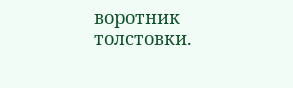воротник толстовки.